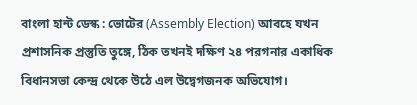বাংলা হান্ট ডেস্ক : ভোটের (Assembly Election) আবহে যখন প্রশাসনিক প্রস্তুতি তুঙ্গে, ঠিক তখনই দক্ষিণ ২৪ পরগনার একাধিক বিধানসভা কেন্দ্র থেকে উঠে এল উদ্বেগজনক অভিযোগ।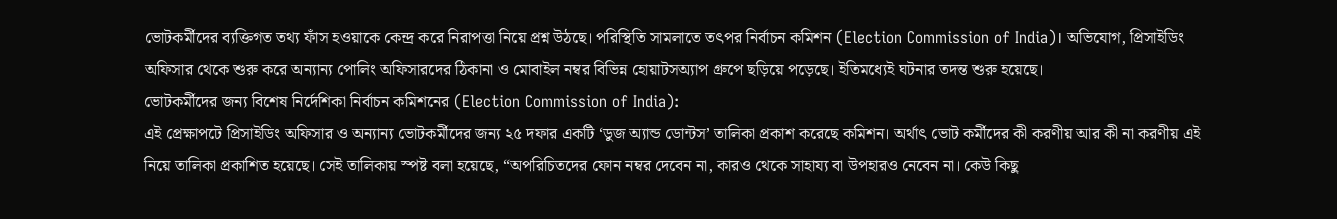ভোটকর্মীদের ব্যক্তিগত তথ্য ফাঁস হওয়াকে কেন্দ্র করে নিরাপত্তা নিয়ে প্রশ্ন উঠছে। পরিস্থিতি সামলাতে তৎপর নির্বাচন কমিশন (Election Commission of India)। অভিযোগ, প্রিসাইডিং অফিসার থেকে শুরু করে অন্যান্য পোলিং অফিসারদের ঠিকানা ও মোবাইল নম্বর বিভিন্ন হোয়াটসঅ্যাপ গ্রুপে ছড়িয়ে পড়েছে। ইতিমধ্যেই ঘটনার তদন্ত শুরু হয়েছে।
ভোটকর্মীদের জন্য বিশেষ নির্দেশিকা নির্বাচন কমিশনের (Election Commission of India):
এই প্রেক্ষাপটে প্রিসাইডিং অফিসার ও অন্যান্য ভোটকর্মীদের জন্য ২৫ দফার একটি ‘ডুজ অ্যান্ড ডোন্টস’ তালিকা প্রকাশ করেছে কমিশন। অর্থাৎ ভোট কর্মীদের কী করণীয় আর কী না করণীয় এই নিয়ে তালিকা প্রকাশিত হয়েছে। সেই তালিকায় স্পষ্ট বলা হয়েছে, “অপরিচিতদের ফোন নম্বর দেবেন না, কারও থেকে সাহায্য বা উপহারও নেবেন না। কেউ কিছু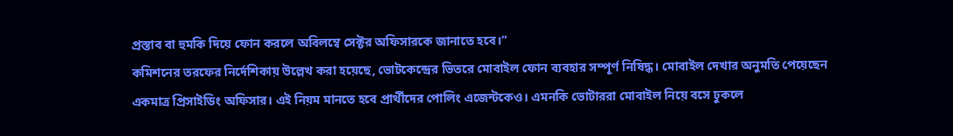প্রস্তাব বা হুমকি দিয়ে ফোন করলে অবিলম্বে সেক্টর অফিসারকে জানাতে হবে।”
কমিশনের তরফের নির্দেশিকায় উল্লেখ করা হয়েছে, ভোটকেন্দ্রের ভিতরে মোবাইল ফোন ব্যবহার সম্পূর্ণ নিষিদ্ধ। মোবাইল দেখার অনুমতি পেয়েছেন একমাত্র প্রিসাইডিং অফিসার। এই নিয়ম মানতে হবে প্রার্থীদের পোলিং এজেন্টকেও। এমনকি ভোটাররা মোবাইল নিয়ে বসে ঢুকলে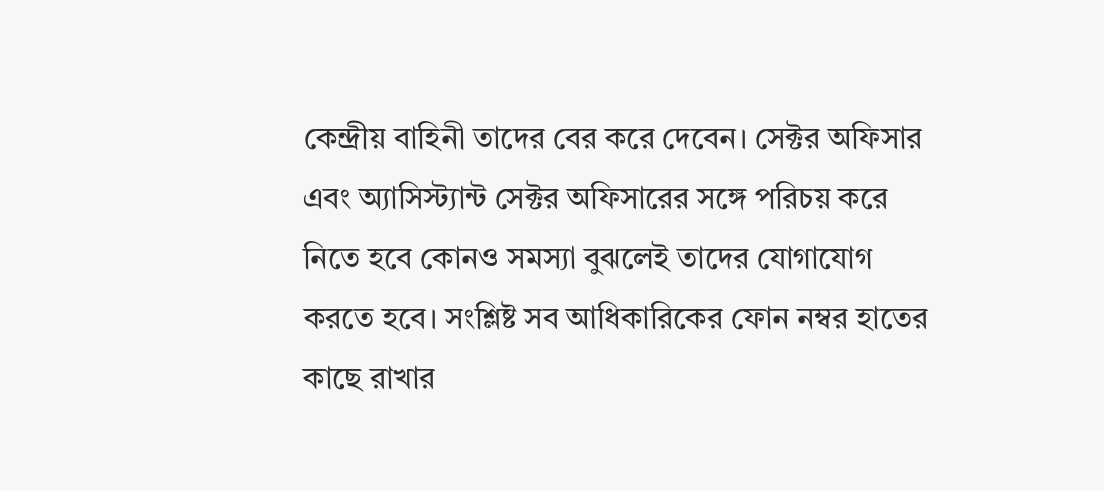কেন্দ্রীয় বাহিনী তাদের বের করে দেবেন। সেক্টর অফিসার এবং অ্যাসিস্ট্যান্ট সেক্টর অফিসারের সঙ্গে পরিচয় করে নিতে হবে কোনও সমস্যা বুঝলেই তাদের যোগাযোগ করতে হবে। সংশ্লিষ্ট সব আধিকারিকের ফোন নম্বর হাতের কাছে রাখার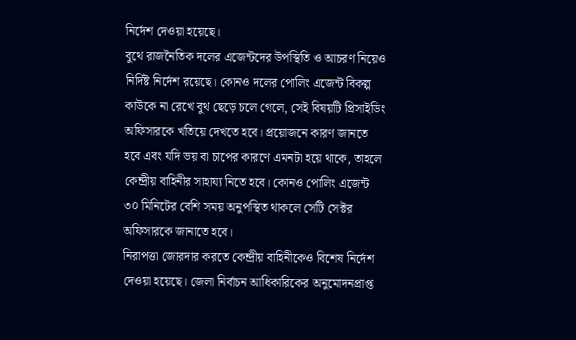নির্দেশ দেওয়া হয়েছে।
বুথে রাজনৈতিক দলের এজেন্টদের উপস্থিতি ও আচরণ নিয়েও নির্দিষ্ট নির্দেশ রয়েছে। কোনও দলের পোলিং এজেন্ট বিকল্প কাউকে না রেখে বুথ ছেড়ে চলে গেলে, সেই বিষয়টি প্রিসাইডিং অফিসারকে খতিয়ে দেখতে হবে। প্রয়োজনে কারণ জানতে হবে এবং যদি ভয় বা চাপের কারণে এমনটা হয়ে থাকে, তাহলে কেন্দ্রীয় বাহিনীর সাহায্য নিতে হবে। কোনও পোলিং এজেন্ট ৩০ মিনিটের বেশি সময় অনুপস্থিত থাকলে সেটি সেক্টর অফিসারকে জানাতে হবে।
নিরাপত্তা জোরদার করতে কেন্দ্রীয় বাহিনীকেও বিশেষ নির্দেশ দেওয়া হয়েছে। জেলা নির্বাচন আধিকারিকের অনুমোদনপ্রাপ্ত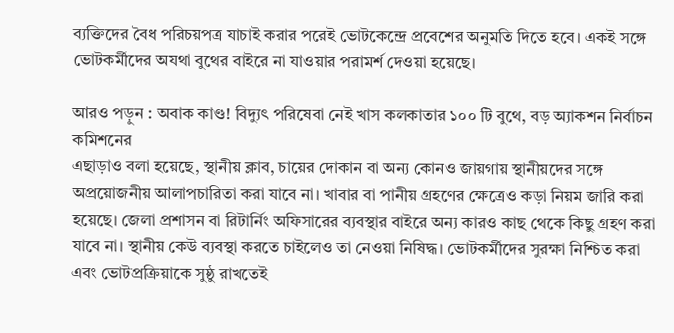ব্যক্তিদের বৈধ পরিচয়পত্র যাচাই করার পরেই ভোটকেন্দ্রে প্রবেশের অনুমতি দিতে হবে। একই সঙ্গে ভোটকর্মীদের অযথা বুথের বাইরে না যাওয়ার পরামর্শ দেওয়া হয়েছে।

আরও পড়ুন : অবাক কাণ্ড! বিদ্যুৎ পরিষেবা নেই খাস কলকাতার ১০০ টি বুথে, বড় অ্যাকশন নির্বাচন কমিশনের
এছাড়াও বলা হয়েছে, স্থানীয় ক্লাব, চায়ের দোকান বা অন্য কোনও জায়গায় স্থানীয়দের সঙ্গে অপ্রয়োজনীয় আলাপচারিতা করা যাবে না। খাবার বা পানীয় গ্রহণের ক্ষেত্রেও কড়া নিয়ম জারি করা হয়েছে। জেলা প্রশাসন বা রিটার্নিং অফিসারের ব্যবস্থার বাইরে অন্য কারও কাছ থেকে কিছু গ্রহণ করা যাবে না। স্থানীয় কেউ ব্যবস্থা করতে চাইলেও তা নেওয়া নিষিদ্ধ। ভোটকর্মীদের সুরক্ষা নিশ্চিত করা এবং ভোটপ্রক্রিয়াকে সুষ্ঠু রাখতেই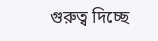গুরুত্ব দিচ্ছে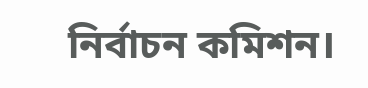নির্বাচন কমিশন।